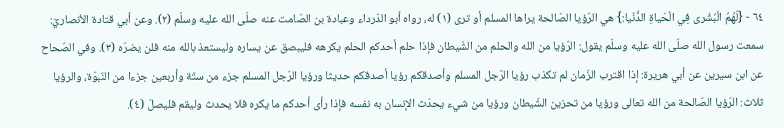٦٤ - {لَهُمُ الْبُشْرى فِي الْحَياةِ الدُّنْيا:} هي الرّؤيا الصّالحة يراها المسلم أو ترى (١) له، رواه أبو الدّرداء وعبادة بن الصّامت عنه صلّى الله عليه وسلّم (٢). وعن أبي قتادة الأنصاريّ: سمعت رسول الله صلّى الله عليه وسلّم يقول: الرّؤيا من الله والحلم من الشّيطان فإذا حلم أحدكم الحلم يكرهه فليبصق عن يساره وليستعذ بالله منه فلن يضرّه (٣). وفي الصّحاح عن ابن سيرين عن أبي هريرة: إذا اقترب الزّمان لم تكذب رؤيا الرّجل المسلم وأصدقكم رؤيا أصدقكم حديثا ورؤيا الرّجل المسلم جزء من ستّة وأربعين جزءا من النّبوّة، والرؤيا ثلاث: الرّؤيا الصّالحة من الله تعالى ورؤيا من تحزين الشّيطان ورؤيا من شيء يحدّث الإنسان به نفسه فإذا رأى أحدكم ما يكره فلا يحدث وليقم فليصلّ (٤).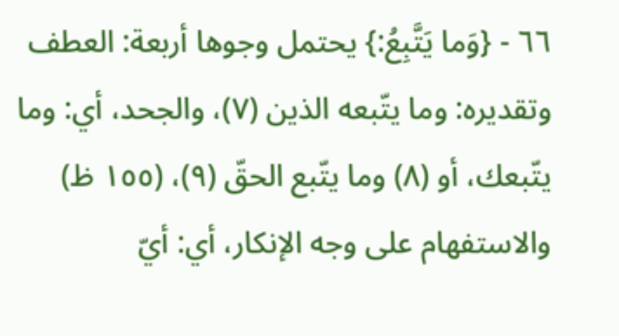٦٦ - {وَما يَتَّبِعُ:} يحتمل وجوها أربعة: العطف وتقديره: وما يتّبعه الذين (٧)، والجحد، أي: وما يتّبعك، أو (٨) وما يتّبع الحقّ (٩)، (١٥٥ ظ) والاستفهام على وجه الإنكار، أي: أيّ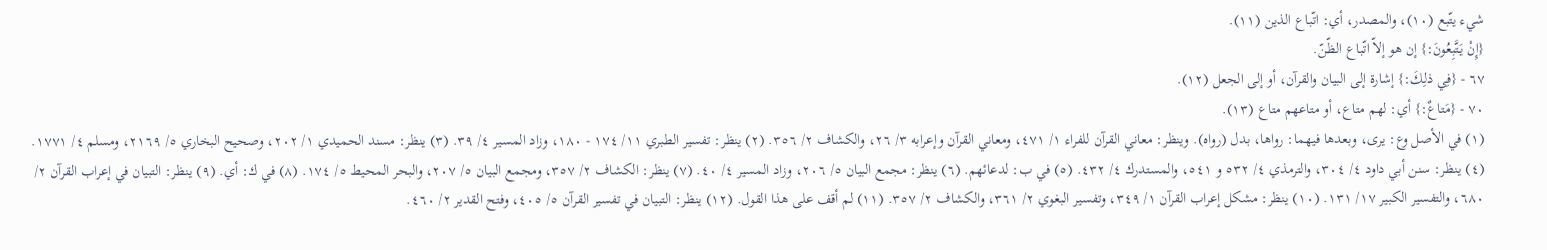شيء يتّبع (١٠)، والمصدر، أي: اتّباع الذين (١١).
{إِنْ يَتَّبِعُونَ:} إن هو إلاّ اتّباع الظّنّ.
٦٧ - {فِي ذلِكَ:} إشارة إلى البيان والقرآن، أو إلى الجعل (١٢).
٧٠ - {مَتاعٌ:} أي: لهم متاع، أو متاعهم متاع (١٣).
(١) في الأصل وع: يرى، وبعدها فيهما: رواها، بدل (رواه). وينظر: معاني القرآن للفراء ١/ ٤٧١، ومعاني القرآن وإعرابه ٣/ ٢٦، والكشاف ٢/ ٣٥٦. (٢) ينظر: تفسير الطبري ١١/ ١٧٤ - ١٨٠، وزاد المسير ٤/ ٣٩. (٣) ينظر: مسند الحميدي ١/ ٢٠٢، وصحيح البخاري ٥/ ٢١٦٩، ومسلم ٤/ ١٧٧١. (٤) ينظر: سنن أبي داود ٤/ ٣٠٤، والترمذي ٤/ ٥٣٢ و ٥٤١، والمستدرك ٤/ ٤٣٢. (٥) في ب: لدعائهم. (٦) ينظر: مجمع البيان ٥/ ٢٠٦، وزاد المسير ٤/ ٤٠. (٧) ينظر: الكشاف ٢/ ٣٥٧، ومجمع البيان ٥/ ٢٠٧، والبحر المحيط ٥/ ١٧٤. (٨) في ك: أي. (٩) ينظر: التبيان في إعراب القرآن ٢/ ٦٨٠، والتفسير الكبير ١٧/ ١٣١. (١٠) ينظر: مشكل إعراب القرآن ١/ ٣٤٩، وتفسير البغوي ٢/ ٣٦١، والكشاف ٢/ ٣٥٧. (١١) لم أقف على هذا القول. (١٢) ينظر: التبيان في تفسير القرآن ٥/ ٤٠٥، وفتح القدير ٢/ ٤٦٠.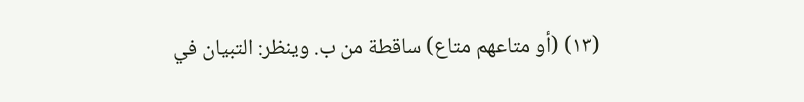(١٣) (أو متاعهم متاع) ساقطة من ب. وينظر: التبيان في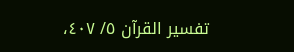تفسير القرآن ٥/ ٤٠٧،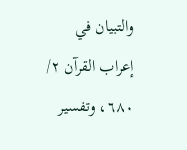والتبيان في إعراب القرآن ٢/ ٦٨٠، وتفسير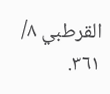القرطبي ٨/ ٣٦١.